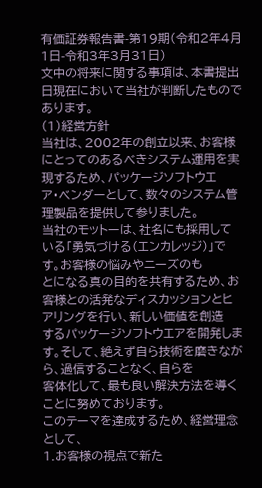有価証券報告書-第19期(令和2年4月1日-令和3年3月31日)
文中の将来に関する事項は、本書提出日現在において当社が判断したものであります。
(1)経営方針
当社は、2002年の創立以来、お客様にとってのあるべきシステム運用を実現するため、パッケージソフトウエ
ア・ベンダーとして、数々のシステム管理製品を提供して参りました。
当社のモットーは、社名にも採用している「勇気づける(エンカレッジ)」です。お客様の悩みやニーズのも
とになる真の目的を共有するため、お客様との活発なディスカッションとヒアリングを行い、新しい価値を創造
するパッケージソフトウエアを開発します。そして、絶えず自ら技術を磨きながら、過信することなく、自らを
客体化して、最も良い解決方法を導くことに努めております。
このテーマを達成するため、経営理念として、
1.お客様の視点で新た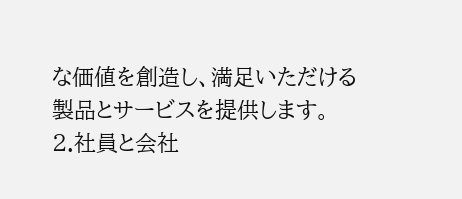な価値を創造し、満足いただける製品とサービスを提供します。
2.社員と会社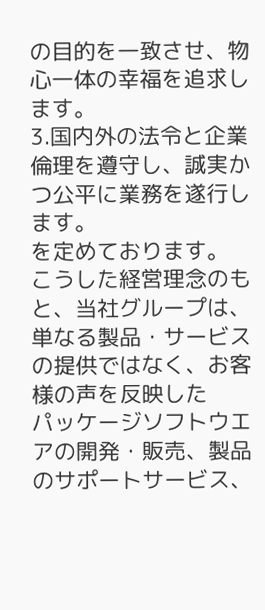の目的を一致させ、物心一体の幸福を追求します。
3.国内外の法令と企業倫理を遵守し、誠実かつ公平に業務を遂行します。
を定めております。
こうした経営理念のもと、当社グループは、単なる製品・サービスの提供ではなく、お客様の声を反映した
パッケージソフトウエアの開発・販売、製品のサポートサービス、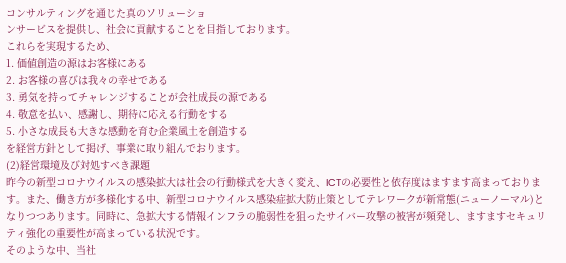コンサルティングを通じた真のソリューショ
ンサービスを提供し、社会に貢献することを目指しております。
これらを実現するため、
1. 価値創造の源はお客様にある
2. お客様の喜びは我々の幸せである
3. 勇気を持ってチャレンジすることが会社成長の源である
4. 敬意を払い、感謝し、期待に応える行動をする
5. 小さな成長も大きな感動を育む企業風土を創造する
を経営方針として掲げ、事業に取り組んでおります。
(2)経営環境及び対処すべき課題
昨今の新型コロナウイルスの感染拡大は社会の行動様式を大きく変え、ICTの必要性と依存度はますます高まっております。また、働き方が多様化する中、新型コロナウイルス感染症拡大防止策としてテレワークが新常態(ニューノーマル)となりつつあります。同時に、急拡大する情報インフラの脆弱性を狙ったサイバー攻撃の被害が頻発し、ますますセキュリティ強化の重要性が高まっている状況です。
そのような中、当社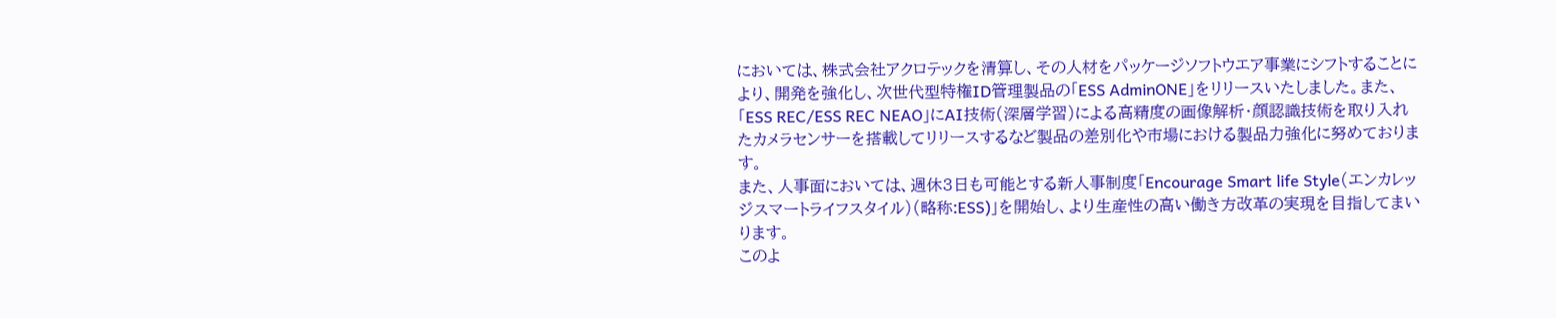においては、株式会社アクロテックを清算し、その人材をパッケージソフトウエア事業にシフトすることにより、開発を強化し、次世代型特権ID管理製品の「ESS AdminONE」をリリースいたしました。また、「ESS REC/ESS REC NEAO」にAI技術(深層学習)による高精度の画像解析・顔認識技術を取り入れたカメラセンサーを搭載してリリースするなど製品の差別化や市場における製品力強化に努めております。
また、人事面においては、週休3日も可能とする新人事制度「Encourage Smart life Style(エンカレッジスマートライフスタイル)(略称:ESS)」を開始し、より生産性の高い働き方改革の実現を目指してまいります。
このよ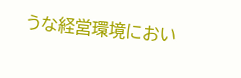うな経営環境におい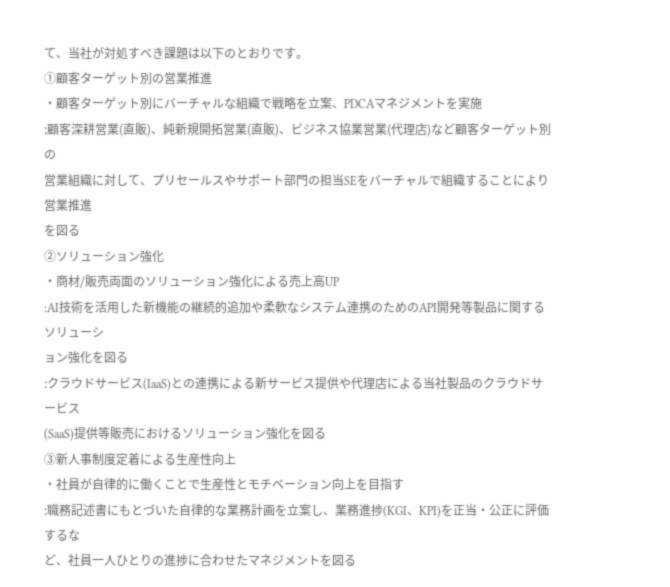て、当社が対処すべき課題は以下のとおりです。
①顧客ターゲット別の営業推進
・顧客ターゲット別にバーチャルな組織で戦略を立案、PDCAマネジメントを実施
:顧客深耕営業(直販)、純新規開拓営業(直販)、ビジネス協業営業(代理店)など顧客ターゲット別の
営業組織に対して、プリセールスやサポート部門の担当SEをバーチャルで組織することにより営業推進
を図る
②ソリューション強化
・商材/販売両面のソリューション強化による売上高UP
:AI技術を活用した新機能の継続的追加や柔軟なシステム連携のためのAPI開発等製品に関するソリューシ
ョン強化を図る
:クラウドサービス(IaaS)との連携による新サービス提供や代理店による当社製品のクラウドサービス
(SaaS)提供等販売におけるソリューション強化を図る
③新人事制度定着による生産性向上
・社員が自律的に働くことで生産性とモチベーション向上を目指す
:職務記述書にもとづいた自律的な業務計画を立案し、業務進捗(KGI、KPI)を正当・公正に評価するな
ど、社員一人ひとりの進捗に合わせたマネジメントを図る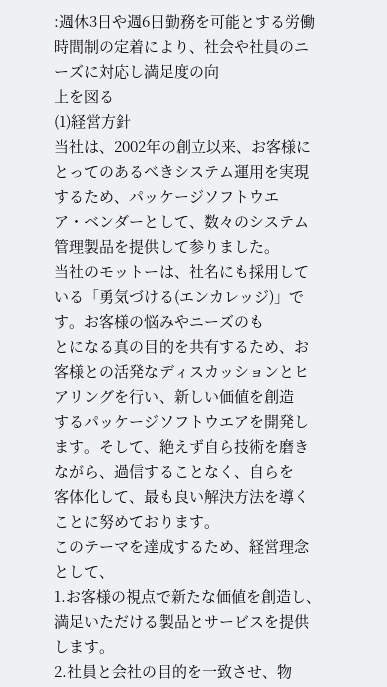:週休3日や週6日勤務を可能とする労働時間制の定着により、社会や社員のニーズに対応し満足度の向
上を図る
(1)経営方針
当社は、2002年の創立以来、お客様にとってのあるべきシステム運用を実現するため、パッケージソフトウエ
ア・ベンダーとして、数々のシステム管理製品を提供して参りました。
当社のモットーは、社名にも採用している「勇気づける(エンカレッジ)」です。お客様の悩みやニーズのも
とになる真の目的を共有するため、お客様との活発なディスカッションとヒアリングを行い、新しい価値を創造
するパッケージソフトウエアを開発します。そして、絶えず自ら技術を磨きながら、過信することなく、自らを
客体化して、最も良い解決方法を導くことに努めております。
このテーマを達成するため、経営理念として、
1.お客様の視点で新たな価値を創造し、満足いただける製品とサービスを提供します。
2.社員と会社の目的を一致させ、物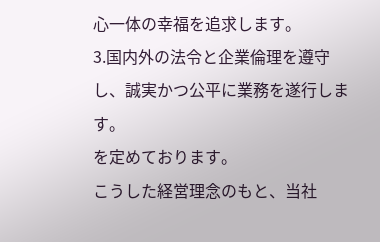心一体の幸福を追求します。
3.国内外の法令と企業倫理を遵守し、誠実かつ公平に業務を遂行します。
を定めております。
こうした経営理念のもと、当社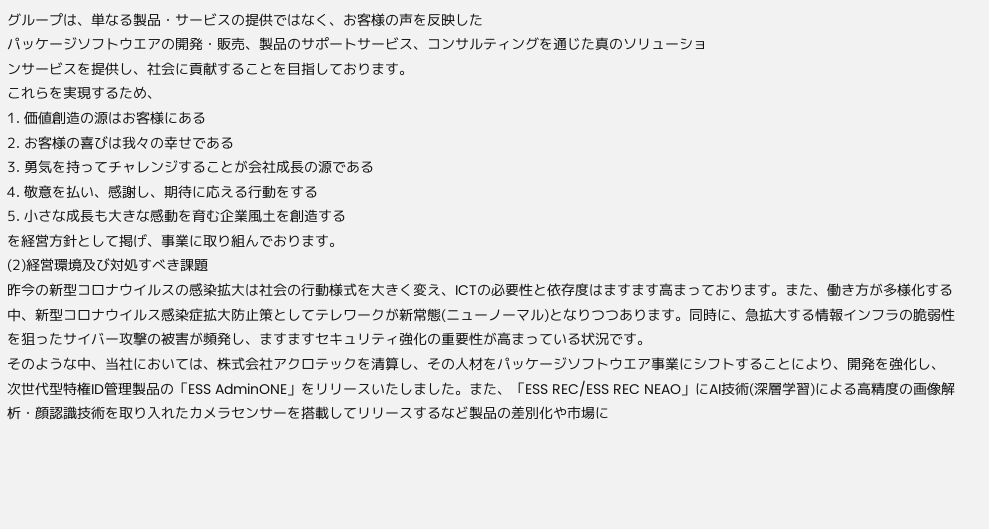グループは、単なる製品・サービスの提供ではなく、お客様の声を反映した
パッケージソフトウエアの開発・販売、製品のサポートサービス、コンサルティングを通じた真のソリューショ
ンサービスを提供し、社会に貢献することを目指しております。
これらを実現するため、
1. 価値創造の源はお客様にある
2. お客様の喜びは我々の幸せである
3. 勇気を持ってチャレンジすることが会社成長の源である
4. 敬意を払い、感謝し、期待に応える行動をする
5. 小さな成長も大きな感動を育む企業風土を創造する
を経営方針として掲げ、事業に取り組んでおります。
(2)経営環境及び対処すべき課題
昨今の新型コロナウイルスの感染拡大は社会の行動様式を大きく変え、ICTの必要性と依存度はますます高まっております。また、働き方が多様化する中、新型コロナウイルス感染症拡大防止策としてテレワークが新常態(ニューノーマル)となりつつあります。同時に、急拡大する情報インフラの脆弱性を狙ったサイバー攻撃の被害が頻発し、ますますセキュリティ強化の重要性が高まっている状況です。
そのような中、当社においては、株式会社アクロテックを清算し、その人材をパッケージソフトウエア事業にシフトすることにより、開発を強化し、次世代型特権ID管理製品の「ESS AdminONE」をリリースいたしました。また、「ESS REC/ESS REC NEAO」にAI技術(深層学習)による高精度の画像解析・顔認識技術を取り入れたカメラセンサーを搭載してリリースするなど製品の差別化や市場に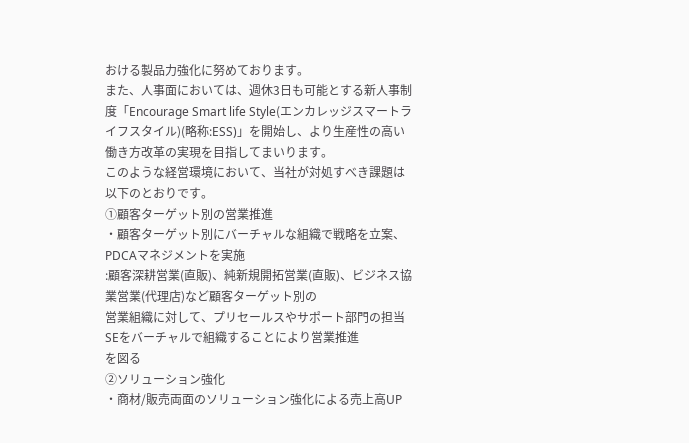おける製品力強化に努めております。
また、人事面においては、週休3日も可能とする新人事制度「Encourage Smart life Style(エンカレッジスマートライフスタイル)(略称:ESS)」を開始し、より生産性の高い働き方改革の実現を目指してまいります。
このような経営環境において、当社が対処すべき課題は以下のとおりです。
①顧客ターゲット別の営業推進
・顧客ターゲット別にバーチャルな組織で戦略を立案、PDCAマネジメントを実施
:顧客深耕営業(直販)、純新規開拓営業(直販)、ビジネス協業営業(代理店)など顧客ターゲット別の
営業組織に対して、プリセールスやサポート部門の担当SEをバーチャルで組織することにより営業推進
を図る
②ソリューション強化
・商材/販売両面のソリューション強化による売上高UP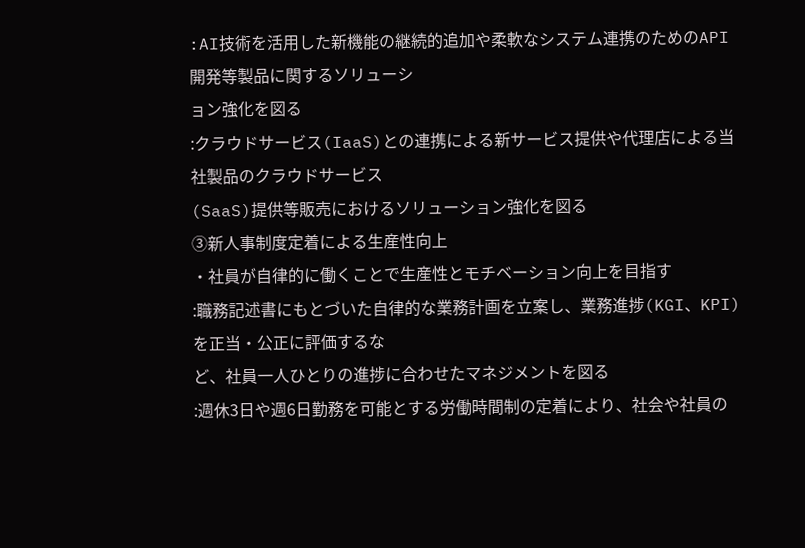:AI技術を活用した新機能の継続的追加や柔軟なシステム連携のためのAPI開発等製品に関するソリューシ
ョン強化を図る
:クラウドサービス(IaaS)との連携による新サービス提供や代理店による当社製品のクラウドサービス
(SaaS)提供等販売におけるソリューション強化を図る
③新人事制度定着による生産性向上
・社員が自律的に働くことで生産性とモチベーション向上を目指す
:職務記述書にもとづいた自律的な業務計画を立案し、業務進捗(KGI、KPI)を正当・公正に評価するな
ど、社員一人ひとりの進捗に合わせたマネジメントを図る
:週休3日や週6日勤務を可能とする労働時間制の定着により、社会や社員の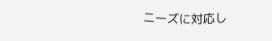ニーズに対応し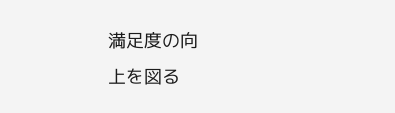満足度の向
上を図る